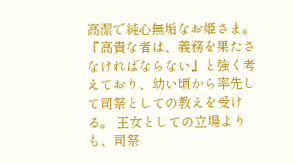高潔で純心無垢なお姫さま。 『高貴な者は、義務を果たさなければならない』と強く考えており、幼い頃から率先して司祭としての教えを受ける。 王女としての立場よりも、司祭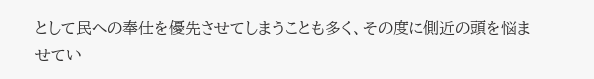として民への奉仕を優先させてしまうことも多く、その度に側近の頭を悩ませてい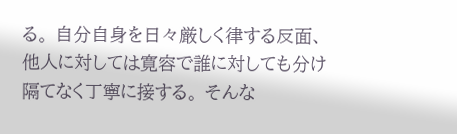る。 自分自身を日々厳しく律する反面、他人に対しては寛容で誰に対しても分け隔てなく丁寧に接する。 そんな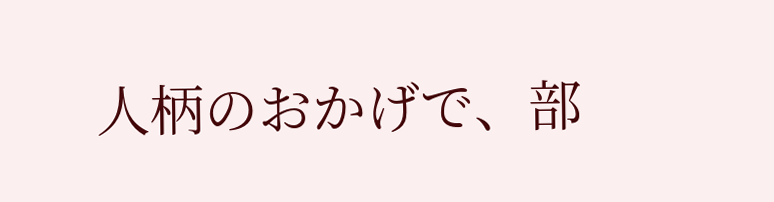人柄のおかげで、部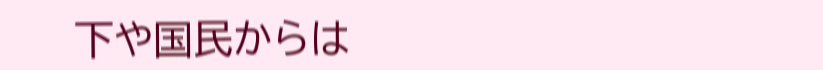下や国民からは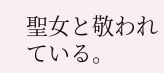聖女と敬われている。